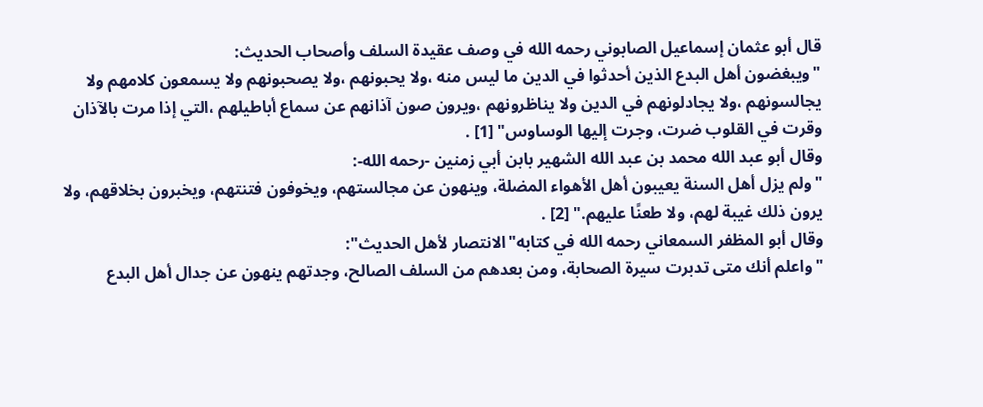قال أبو عثمان إسماعيل الصابوني رحمه الله في وصف عقيدة السلف وأصحاب الحديث:
"ويبغضون أهل البدع الذين أحدثوا في الدين ما ليس منه ،ولا يحبونهم ،ولا يصحبونهم ولا يسمعون كلامهم ولا يجالسونهم ،ولا يجادلونهم في الدين ولا يناظرونهم ،ويرون صون آذانهم عن سماع أباطيلهم ،التي إذا مرت بالآذان وقرت في القلوب ضرت، وجرت إليها الوساوس" [1] .
وقال أبو عبد الله محمد بن عبد الله الشهير بابن أبي زمنين -رحمه الله-:
"ولم يزل أهل السنة يعيبون أهل الأهواء المضلة، وينهون عن مجالستهم، ويخوفون فتنتهم، ويخبرون بخلاقهم، ولا يرون ذلك غيبة لهم، ولا طعنًا عليهم." [2] .
وقال أبو المظفر السمعاني رحمه الله في كتابه"الانتصار لأهل الحديث":
"واعلم أنك متى تدبرت سيرة الصحابة، ومن بعدهم من السلف الصالح، وجدتهم ينهون عن جدال أهل البدع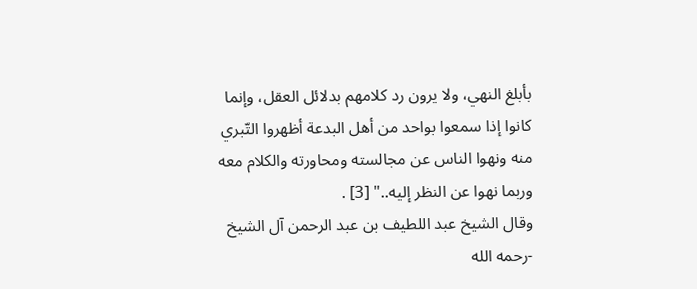بأبلغ النهي، ولا يرون رد كلامهم بدلائل العقل، وإنما كانوا إذا سمعوا بواحد من أهل البدعة أظهروا التّبري منه ونهوا الناس عن مجالسته ومحاورته والكلام معه وربما نهوا عن النظر إليه.." [3] .
وقال الشيخ عبد اللطيف بن عبد الرحمن آل الشيخ -رحمه الله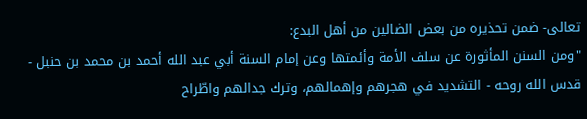تعالى- ضمن تحذيره من بعض الضالين من أهل البدع:
"ومن السنن المأثورة عن سلف الأمة وأئمتها وعن إمام السنة أبي عبد الله أحمد بن محمد بن حنبل - قدس الله روحه - التشديد في هجرهم وإهمالهم، وترك جدالهم واطّراح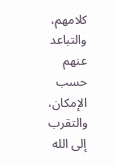كلامهم، والتباعد عنهم حسب الإمكان، والتقرب إلى الله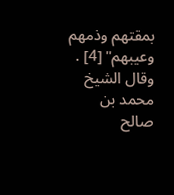بمقتهم وذمهم وعيبهم" [4] .
وقال الشيخ محمد بن صالح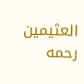العثيمين رحمه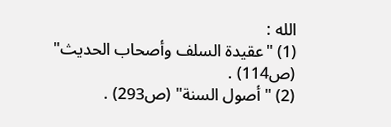الله :
(1) "عقيدة السلف وأصحاب الحديث" (ص114) .
(2) "أصول السنة" (ص293) .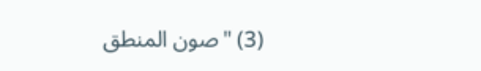(3) "صون المنطق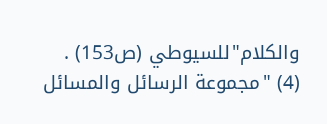والكلام"للسيوطي (ص153) .
(4) "مجموعة الرسائل والمسائل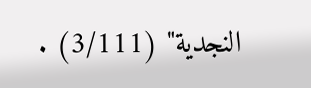النجدية" (3/111) .